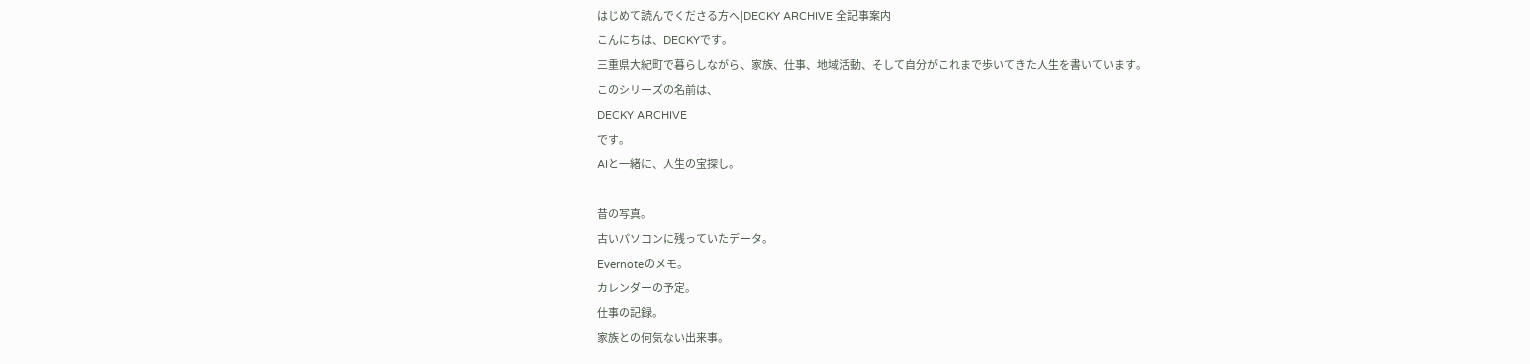はじめて読んでくださる方へ|DECKY ARCHIVE 全記事案内
こんにちは、DECKYです。
三重県大紀町で暮らしながら、家族、仕事、地域活動、そして自分がこれまで歩いてきた人生を書いています。
このシリーズの名前は、
DECKY ARCHIVE
です。
AIと一緒に、人生の宝探し。

昔の写真。
古いパソコンに残っていたデータ。
Evernoteのメモ。
カレンダーの予定。
仕事の記録。
家族との何気ない出来事。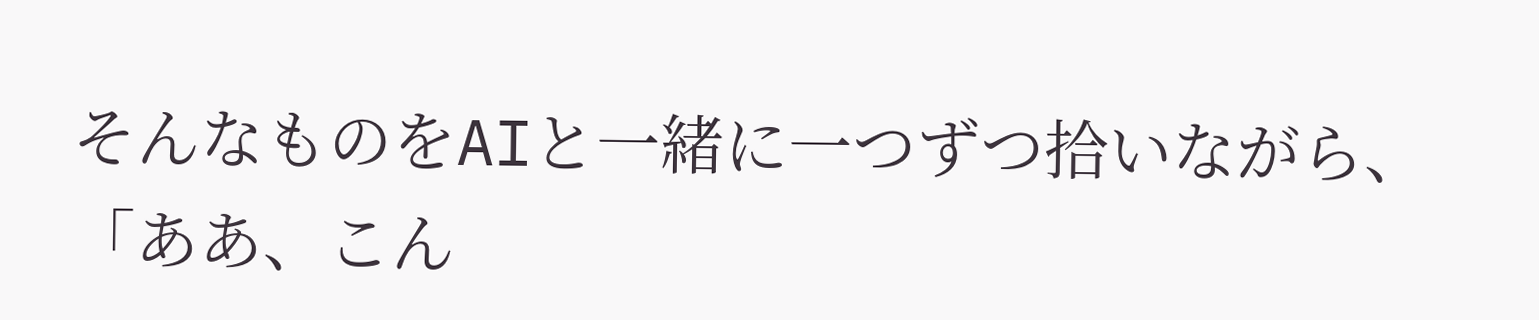そんなものをAIと一緒に一つずつ拾いながら、
「ああ、こん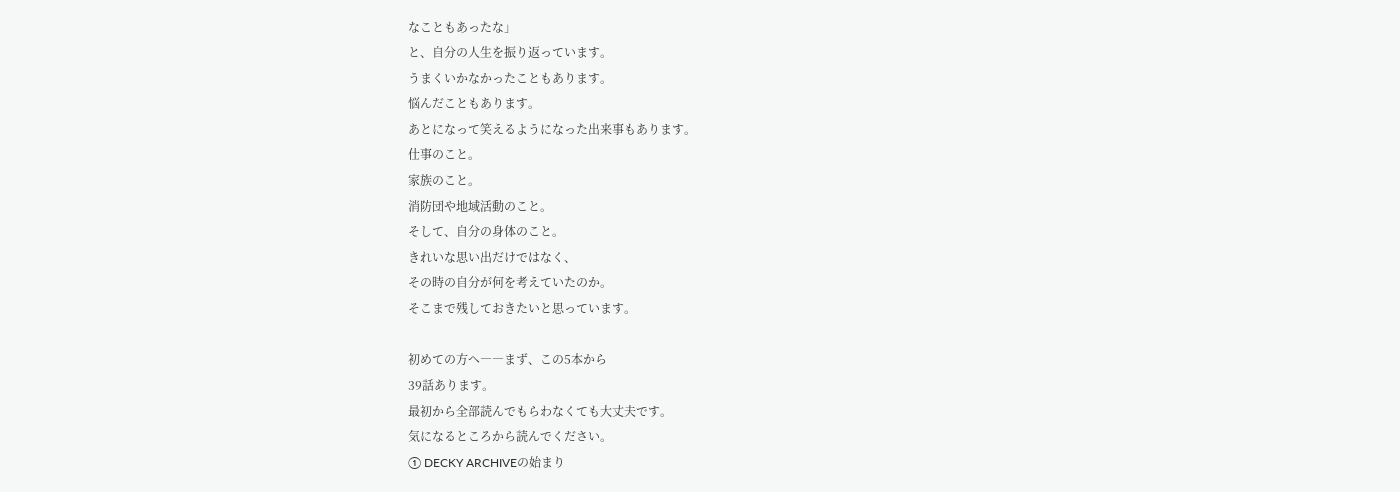なこともあったな」
と、自分の人生を振り返っています。
うまくいかなかったこともあります。
悩んだこともあります。
あとになって笑えるようになった出来事もあります。
仕事のこと。
家族のこと。
消防団や地域活動のこと。
そして、自分の身体のこと。
きれいな思い出だけではなく、
その時の自分が何を考えていたのか。
そこまで残しておきたいと思っています。

初めての方へ――まず、この5本から
39話あります。
最初から全部読んでもらわなくても大丈夫です。
気になるところから読んでください。
① DECKY ARCHIVEの始まり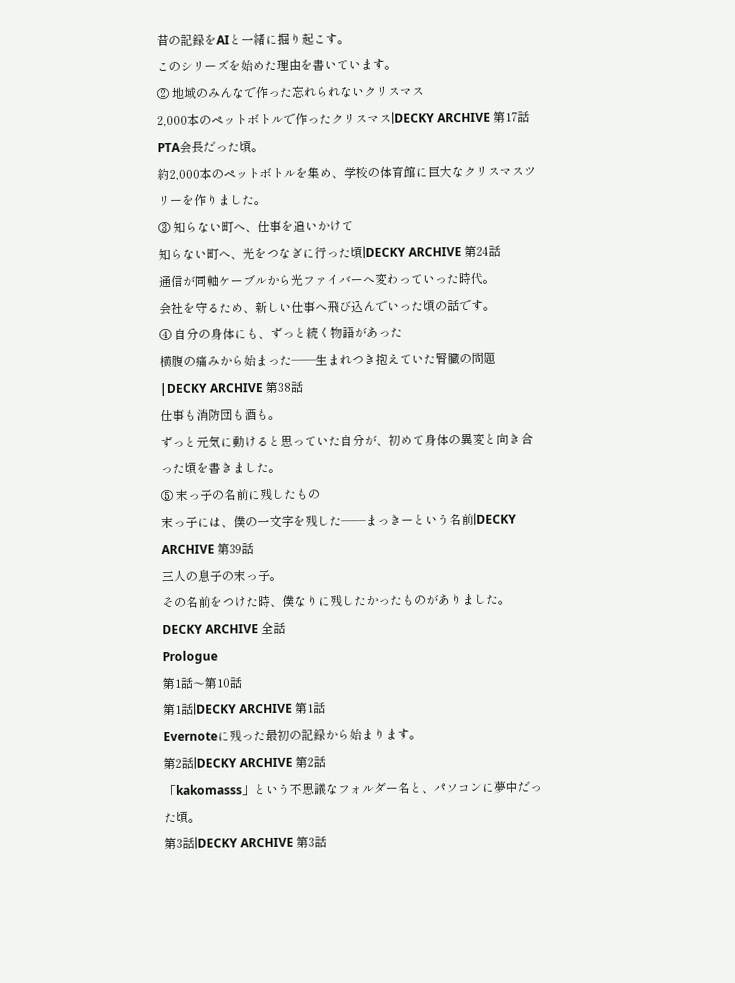昔の記録をAIと一緒に掘り起こす。
このシリーズを始めた理由を書いています。
② 地域のみんなで作った忘れられないクリスマス
2,000本のペットボトルで作ったクリスマス|DECKY ARCHIVE 第17話
PTA会長だった頃。
約2,000本のペットボトルを集め、学校の体育館に巨大なクリスマスツリーを作りました。
③ 知らない町へ、仕事を追いかけて
知らない町へ、光をつなぎに行った頃|DECKY ARCHIVE 第24話
通信が同軸ケーブルから光ファイバーへ変わっていった時代。
会社を守るため、新しい仕事へ飛び込んでいった頃の話です。
④ 自分の身体にも、ずっと続く物語があった
横腹の痛みから始まった――生まれつき抱えていた腎臓の問題|DECKY ARCHIVE 第38話
仕事も消防団も酒も。
ずっと元気に動けると思っていた自分が、初めて身体の異変と向き合った頃を書きました。
⑤ 末っ子の名前に残したもの
末っ子には、僕の一文字を残した――まっきーという名前|DECKY ARCHIVE 第39話
三人の息子の末っ子。
その名前をつけた時、僕なりに残したかったものがありました。
DECKY ARCHIVE 全話
Prologue
第1話〜第10話
第1話|DECKY ARCHIVE 第1話
Evernoteに残った最初の記録から始まります。
第2話|DECKY ARCHIVE 第2話
「kakomasss」という不思議なフォルダー名と、パソコンに夢中だった頃。
第3話|DECKY ARCHIVE 第3話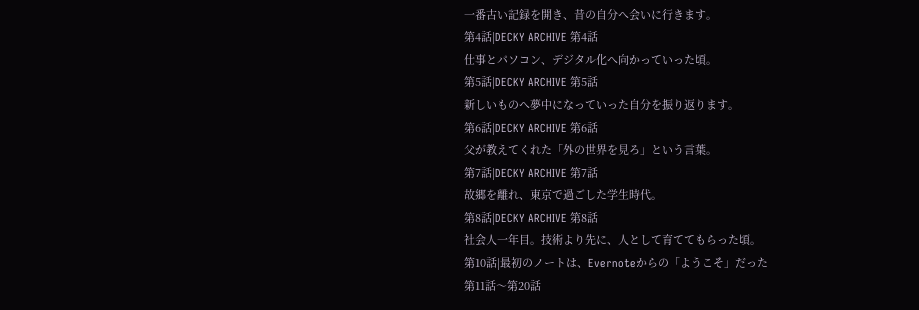一番古い記録を開き、昔の自分へ会いに行きます。
第4話|DECKY ARCHIVE 第4話
仕事とパソコン、デジタル化へ向かっていった頃。
第5話|DECKY ARCHIVE 第5話
新しいものへ夢中になっていった自分を振り返ります。
第6話|DECKY ARCHIVE 第6話
父が教えてくれた「外の世界を見ろ」という言葉。
第7話|DECKY ARCHIVE 第7話
故郷を離れ、東京で過ごした学生時代。
第8話|DECKY ARCHIVE 第8話
社会人一年目。技術より先に、人として育ててもらった頃。
第10話|最初のノートは、Evernoteからの「ようこそ」だった
第11話〜第20話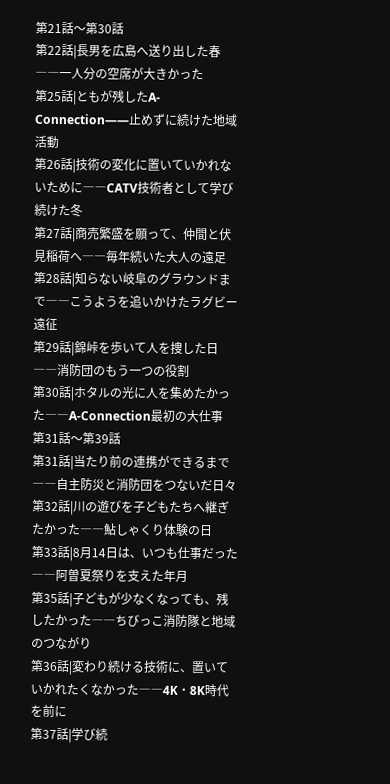第21話〜第30話
第22話|長男を広島へ送り出した春――一人分の空席が大きかった
第25話|ともが残したA-Connection――止めずに続けた地域活動
第26話|技術の変化に置いていかれないために――CATV技術者として学び続けた冬
第27話|商売繁盛を願って、仲間と伏見稲荷へ――毎年続いた大人の遠足
第28話|知らない岐阜のグラウンドまで――こうようを追いかけたラグビー遠征
第29話|錦峠を歩いて人を捜した日――消防団のもう一つの役割
第30話|ホタルの光に人を集めたかった――A-Connection最初の大仕事
第31話〜第39話
第31話|当たり前の連携ができるまで――自主防災と消防団をつないだ日々
第32話|川の遊びを子どもたちへ継ぎたかった――鮎しゃくり体験の日
第33話|8月14日は、いつも仕事だった――阿曽夏祭りを支えた年月
第35話|子どもが少なくなっても、残したかった――ちびっこ消防隊と地域のつながり
第36話|変わり続ける技術に、置いていかれたくなかった――4K・8K時代を前に
第37話|学び続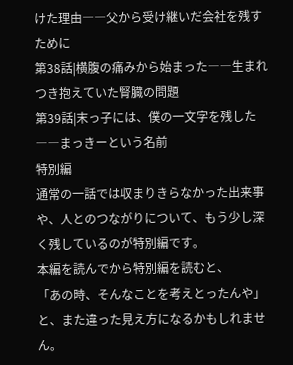けた理由――父から受け継いだ会社を残すために
第38話|横腹の痛みから始まった――生まれつき抱えていた腎臓の問題
第39話|末っ子には、僕の一文字を残した――まっきーという名前
特別編
通常の一話では収まりきらなかった出来事や、人とのつながりについて、もう少し深く残しているのが特別編です。
本編を読んでから特別編を読むと、
「あの時、そんなことを考えとったんや」
と、また違った見え方になるかもしれません。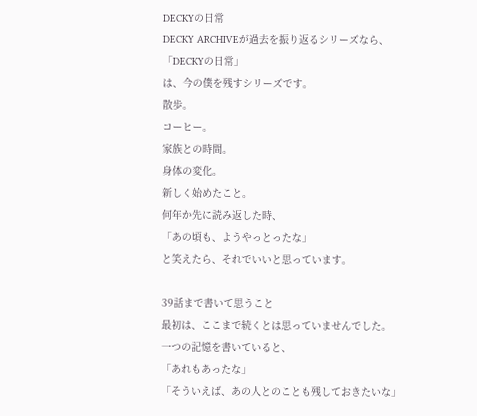DECKYの日常
DECKY ARCHIVEが過去を振り返るシリーズなら、
「DECKYの日常」
は、今の僕を残すシリーズです。
散歩。
コーヒー。
家族との時間。
身体の変化。
新しく始めたこと。
何年か先に読み返した時、
「あの頃も、ようやっとったな」
と笑えたら、それでいいと思っています。

39話まで書いて思うこと
最初は、ここまで続くとは思っていませんでした。
一つの記憶を書いていると、
「あれもあったな」
「そういえば、あの人とのことも残しておきたいな」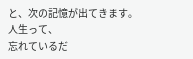と、次の記憶が出てきます。
人生って、
忘れているだ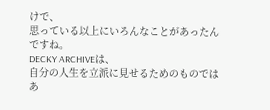けで、
思っている以上にいろんなことがあったんですね。
DECKY ARCHIVEは、
自分の人生を立派に見せるためのものではあ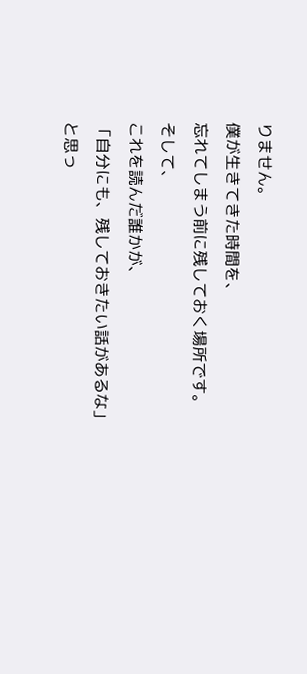りません。
僕が生きてきた時間を、
忘れてしまう前に残しておく場所です。
そして、
これを読んだ誰かが、
「自分にも、残しておきたい話があるな」
と思っ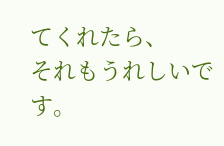てくれたら、
それもうれしいです。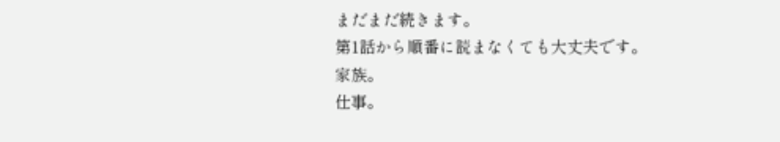まだまだ続きます。
第1話から順番に読まなくても大丈夫です。
家族。
仕事。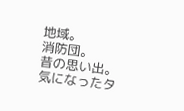地域。
消防団。
昔の思い出。
気になったタ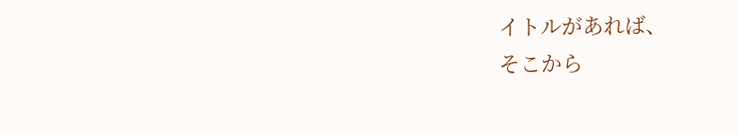イトルがあれば、
そこから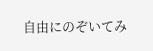自由にのぞいてみ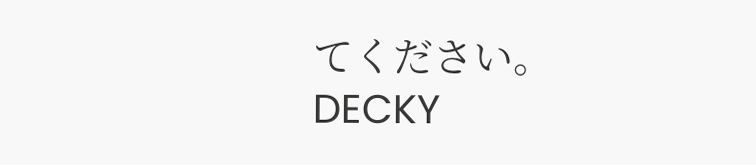てください。
DECKY